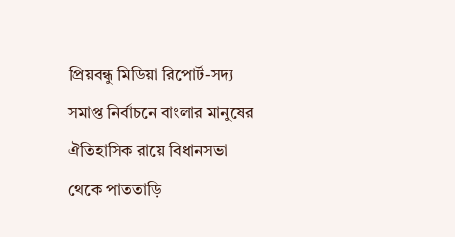প্রিয়বন্ধু মিডিয়া রিপোর্ট-সদ্য সমাপ্ত নির্বাচনে বাংলার মানুষের ঐতিহাসিক রায়ে বিধানসভা থেকে পাততাড়ি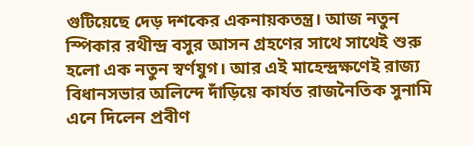গুটিয়েছে দেড় দশকের একনায়কতন্ত্র। আজ নতুন স্পিকার রথীন্দ্র বসুর আসন গ্রহণের সাথে সাথেই শুরু হলো এক নতুন স্বর্ণযুগ। আর এই মাহেন্দ্রক্ষণেই রাজ্য বিধানসভার অলিন্দে দাঁড়িয়ে কার্যত রাজনৈতিক সুনামি এনে দিলেন প্রবীণ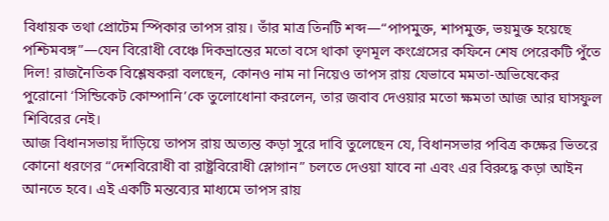বিধায়ক তথা প্রোটেম স্পিকার তাপস রায়। তাঁর মাত্র তিনটি শব্দ—“পাপমুক্ত, শাপমুক্ত, ভয়মুক্ত হয়েছে পশ্চিমবঙ্গ”—যেন বিরোধী বেঞ্চে দিকভ্রান্তের মতো বসে থাকা তৃণমূল কংগ্রেসের কফিনে শেষ পেরেকটি পুঁতে দিল! রাজনৈতিক বিশ্লেষকরা বলছেন, কোনও নাম না নিয়েও তাপস রায় যেভাবে মমতা-অভিষেকের পুরোনো ‘সিন্ডিকেট কোম্পানি’কে তুলোধোনা করলেন, তার জবাব দেওয়ার মতো ক্ষমতা আজ আর ঘাসফুল শিবিরের নেই।
আজ বিধানসভায় দাঁড়িয়ে তাপস রায় অত্যন্ত কড়া সুরে দাবি তুলেছেন যে, বিধানসভার পবিত্র কক্ষের ভিতরে কোনো ধরণের “দেশবিরোধী বা রাষ্ট্রবিরোধী স্লোগান” চলতে দেওয়া যাবে না এবং এর বিরুদ্ধে কড়া আইন আনতে হবে। এই একটি মন্তব্যের মাধ্যমে তাপস রায়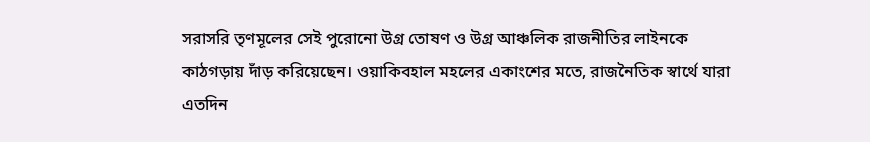সরাসরি তৃণমূলের সেই পুরোনো উগ্র তোষণ ও উগ্র আঞ্চলিক রাজনীতির লাইনকে কাঠগড়ায় দাঁড় করিয়েছেন। ওয়াকিবহাল মহলের একাংশের মতে, রাজনৈতিক স্বার্থে যারা এতদিন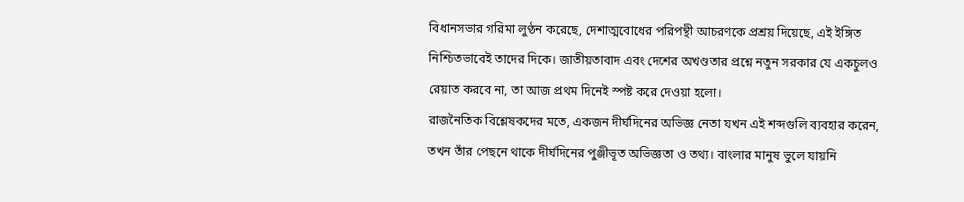বিধানসভার গরিমা লুণ্ঠন করেছে, দেশাত্মবোধের পরিপন্থী আচরণকে প্রশ্রয় দিয়েছে, এই ইঙ্গিত নিশ্চিতভাবেই তাদের দিকে। জাতীয়তাবাদ এবং দেশের অখণ্ডতার প্রশ্নে নতুন সরকার যে একচুলও রেয়াত করবে না, তা আজ প্রথম দিনেই স্পষ্ট করে দেওয়া হলো।
রাজনৈতিক বিশ্লেষকদের মতে, একজন দীর্ঘদিনের অভিজ্ঞ নেতা যখন এই শব্দগুলি ব্যবহার করেন, তখন তাঁর পেছনে থাকে দীর্ঘদিনের পুঞ্জীভূত অভিজ্ঞতা ও তথ্য। বাংলার মানুষ ভুলে যায়নি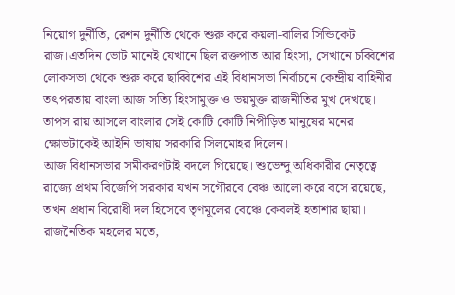নিয়োগ দুর্নীতি, রেশন দুর্নীতি থেকে শুরু করে কয়লা-বালির সিন্ডিকেট রাজ।এতদিন ভোট মানেই যেখানে ছিল রক্তপাত আর হিংসা, সেখানে চব্বিশের লোকসভা থেকে শুরু করে ছাব্বিশের এই বিধানসভা নির্বাচনে কেন্দ্রীয় বাহিনীর তৎপরতায় বাংলা আজ সত্যি হিংসামুক্ত ও ভয়মুক্ত রাজনীতির মুখ দেখছে। তাপস রায় আসলে বাংলার সেই কোটি কোটি নিপীড়িত মানুষের মনের ক্ষোভটাকেই আইনি ভাষায় সরকারি সিলমোহর দিলেন।
আজ বিধানসভার সমীকরণটাই বদলে গিয়েছে। শুভেন্দু অধিকারীর নেতৃত্বে রাজ্যে প্রথম বিজেপি সরকার যখন সগৌরবে বেঞ্চ আলো করে বসে রয়েছে, তখন প্রধান বিরোধী দল হিসেবে তৃণমূলের বেঞ্চে কেবলই হতাশার ছায়া। রাজনৈতিক মহলের মতে,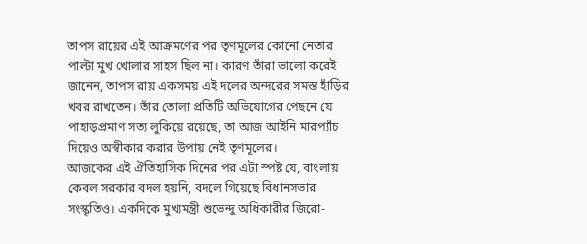তাপস রায়ের এই আক্রমণের পর তৃণমূলের কোনো নেতার পাল্টা মুখ খোলার সাহস ছিল না। কারণ তাঁরা ভালো করেই জানেন, তাপস রায় একসময় এই দলের অন্দরের সমস্ত হাঁড়ির খবর রাখতেন। তাঁর তোলা প্রতিটি অভিযোগের পেছনে যে পাহাড়প্রমাণ সত্য লুকিয়ে রয়েছে, তা আজ আইনি মারপ্যাঁচ দিয়েও অস্বীকার করার উপায় নেই তৃণমূলের।
আজকের এই ঐতিহাসিক দিনের পর এটা স্পষ্ট যে, বাংলায় কেবল সরকার বদল হয়নি, বদলে গিয়েছে বিধানসভার সংস্কৃতিও। একদিকে মুখ্যমন্ত্রী শুভেন্দু অধিকারীর জিরো-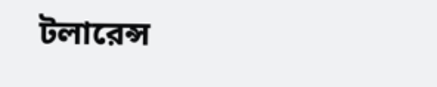টলারেন্স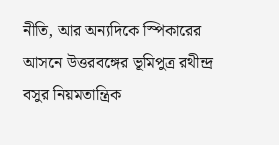নীতি, আর অন্যদিকে স্পিকারের আসনে উত্তরবঙ্গের ভূমিপুত্র রথীন্দ্র বসুর নিয়মতান্ত্রিক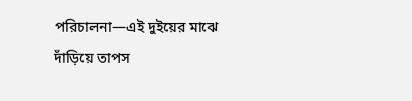পরিচালনা—এই দুইয়ের মাঝে দাঁড়িয়ে তাপস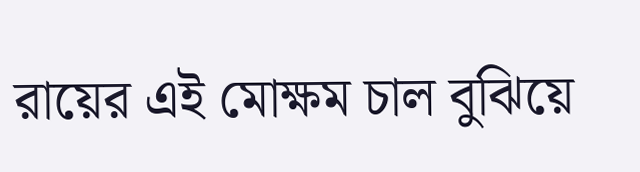রায়ের এই মোক্ষম চাল বুঝিয়ে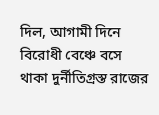দিল, আগামী দিনে বিরোধী বেঞ্চে বসে থাকা দুর্নীতিগ্রস্ত রাজের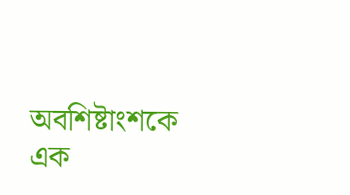অবশিষ্টাংশকে এক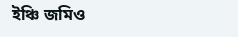ইঞ্চি জমিও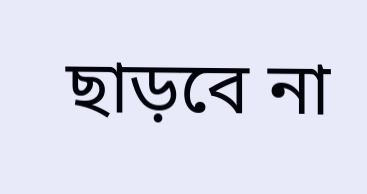ছাড়বে না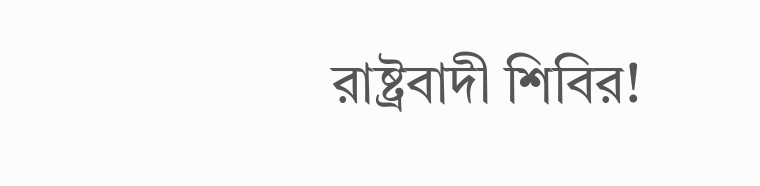রাষ্ট্রবাদী শিবির!